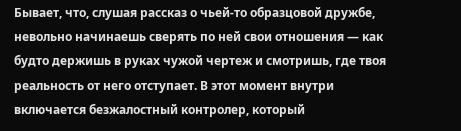Бывает, что, слушая рассказ о чьей-то образцовой дружбе, невольно начинаешь сверять по ней свои отношения — как будто держишь в руках чужой чертеж и смотришь, где твоя реальность от него отступает. В этот момент внутри включается безжалостный контролер, который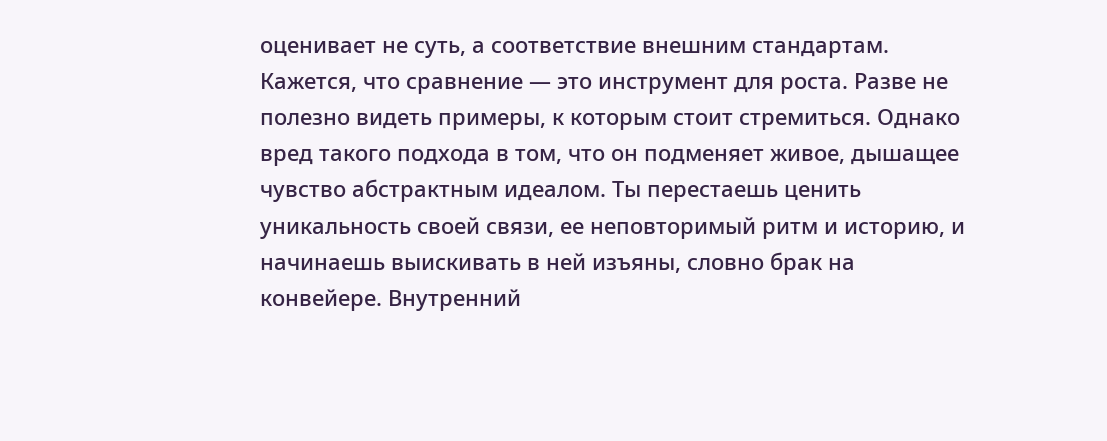оценивает не суть, а соответствие внешним стандартам. Кажется, что сравнение — это инструмент для роста. Разве не полезно видеть примеры, к которым стоит стремиться. Однако вред такого подхода в том, что он подменяет живое, дышащее чувство абстрактным идеалом. Ты перестаешь ценить уникальность своей связи, ее неповторимый ритм и историю, и начинаешь выискивать в ней изъяны, словно брак на конвейере. Внутренний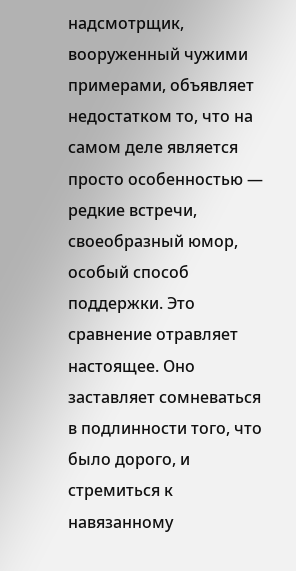надсмотрщик, вооруженный чужими примерами, объявляет недостатком то, что на самом деле является просто особенностью — редкие встречи, своеобразный юмор, особый способ поддержки. Это сравнение отравляет настоящее. Оно заставляет сомневаться в подлинности того, что было дорого, и стремиться к навязанному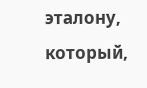эталону, который,